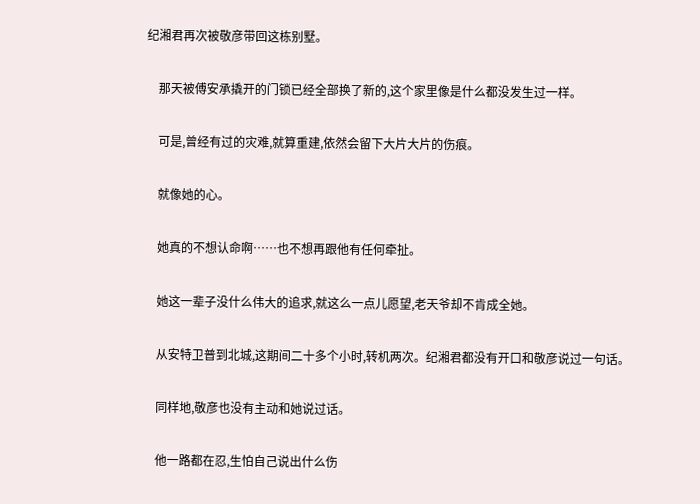纪湘君再次被敬彦带回这栋别墅。

    那天被傅安承撬开的门锁已经全部换了新的,这个家里像是什么都没发生过一样。

    可是,曾经有过的灾难,就算重建,依然会留下大片大片的伤痕。

    就像她的心。

    她真的不想认命啊……也不想再跟他有任何牵扯。

    她这一辈子没什么伟大的追求,就这么一点儿愿望,老天爷却不肯成全她。

    从安特卫普到北城,这期间二十多个小时,转机两次。纪湘君都没有开口和敬彦说过一句话。

    同样地,敬彦也没有主动和她说过话。

    他一路都在忍,生怕自己说出什么伤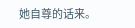她自尊的话来。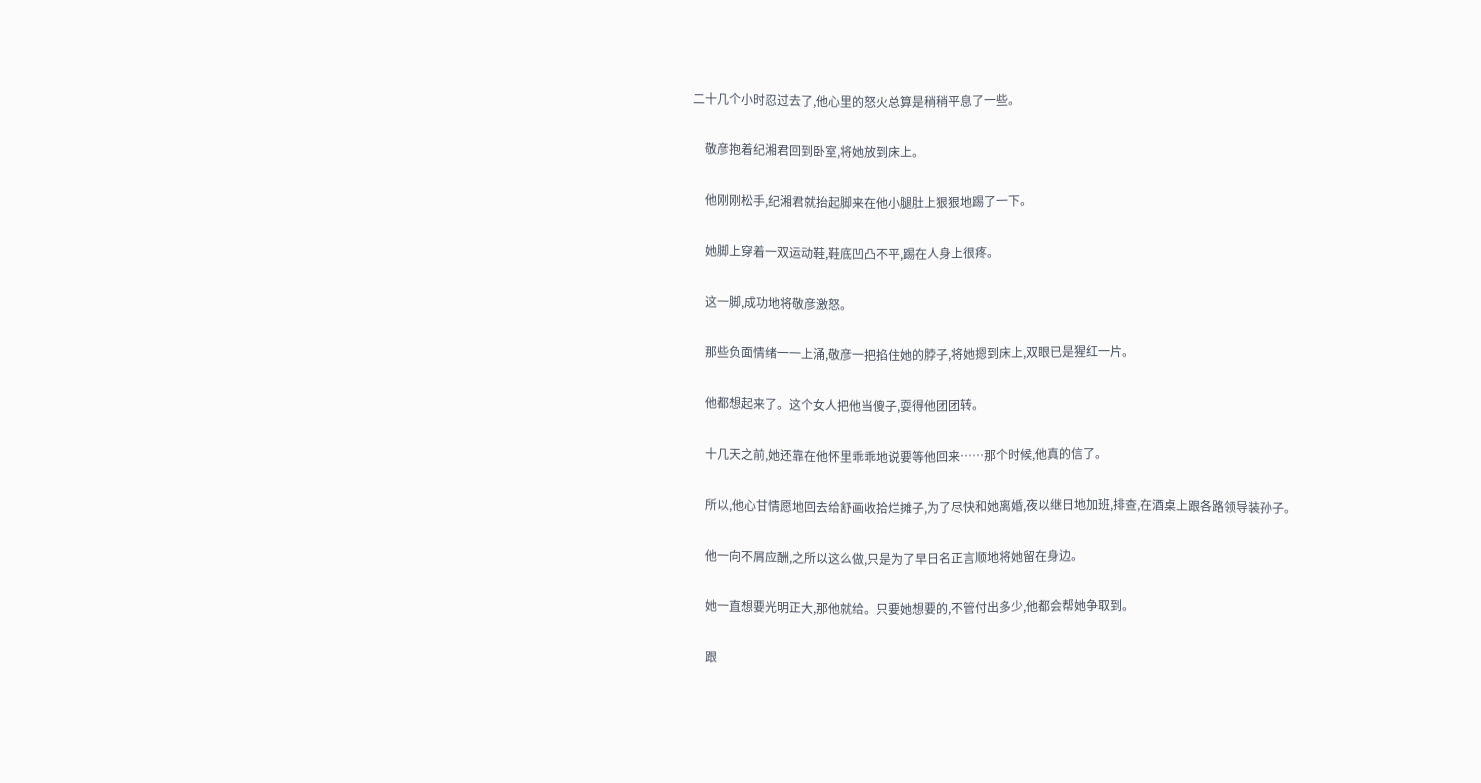二十几个小时忍过去了,他心里的怒火总算是稍稍平息了一些。

    敬彦抱着纪湘君回到卧室,将她放到床上。

    他刚刚松手,纪湘君就抬起脚来在他小腿肚上狠狠地踢了一下。

    她脚上穿着一双运动鞋,鞋底凹凸不平,踢在人身上很疼。

    这一脚,成功地将敬彦激怒。

    那些负面情绪一一上涌,敬彦一把掐住她的脖子,将她摁到床上,双眼已是猩红一片。

    他都想起来了。这个女人把他当傻子,耍得他团团转。

    十几天之前,她还靠在他怀里乖乖地说要等他回来……那个时候,他真的信了。

    所以,他心甘情愿地回去给舒画收拾烂摊子,为了尽快和她离婚,夜以继日地加班,排查,在酒桌上跟各路领导装孙子。

    他一向不屑应酬,之所以这么做,只是为了早日名正言顺地将她留在身边。

    她一直想要光明正大,那他就给。只要她想要的,不管付出多少,他都会帮她争取到。

    跟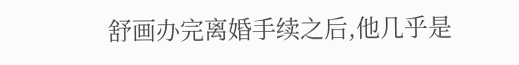舒画办完离婚手续之后,他几乎是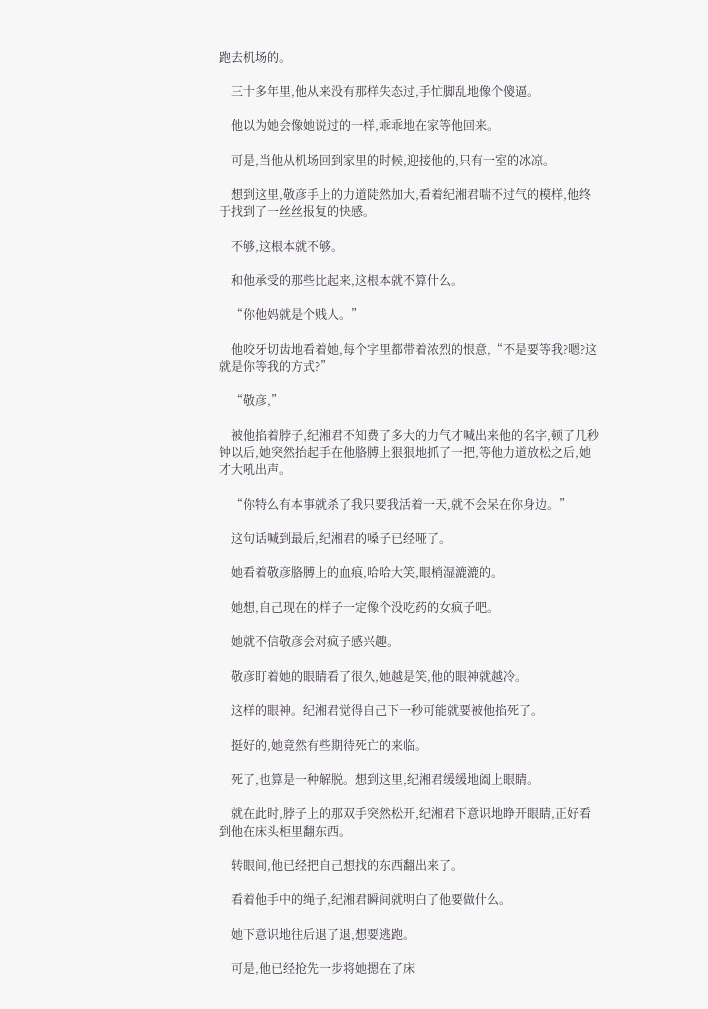跑去机场的。

    三十多年里,他从来没有那样失态过,手忙脚乱地像个傻逼。

    他以为她会像她说过的一样,乖乖地在家等他回来。

    可是,当他从机场回到家里的时候,迎接他的,只有一室的冰凉。

    想到这里,敬彦手上的力道陡然加大,看着纪湘君喘不过气的模样,他终于找到了一丝丝报复的快感。

    不够,这根本就不够。

    和他承受的那些比起来,这根本就不算什么。

    “你他妈就是个贱人。”

    他咬牙切齿地看着她,每个字里都带着浓烈的恨意,“不是要等我?嗯?这就是你等我的方式?”

    “敬彦,”

    被他掐着脖子,纪湘君不知费了多大的力气才喊出来他的名字,顿了几秒钟以后,她突然抬起手在他胳膊上狠狠地抓了一把,等他力道放松之后,她才大吼出声。

    “你特么有本事就杀了我只要我活着一天,就不会呆在你身边。”

    这句话喊到最后,纪湘君的嗓子已经哑了。

    她看着敬彦胳膊上的血痕,哈哈大笑,眼梢湿漉漉的。

    她想,自己现在的样子一定像个没吃药的女疯子吧。

    她就不信敬彦会对疯子感兴趣。

    敬彦盯着她的眼睛看了很久,她越是笑,他的眼神就越冷。

    这样的眼神。纪湘君觉得自己下一秒可能就要被他掐死了。

    挺好的,她竟然有些期待死亡的来临。

    死了,也算是一种解脱。想到这里,纪湘君缓缓地阖上眼睛。

    就在此时,脖子上的那双手突然松开,纪湘君下意识地睁开眼睛,正好看到他在床头柜里翻东西。

    转眼间,他已经把自己想找的东西翻出来了。

    看着他手中的绳子,纪湘君瞬间就明白了他要做什么。

    她下意识地往后退了退,想要逃跑。

    可是,他已经抢先一步将她摁在了床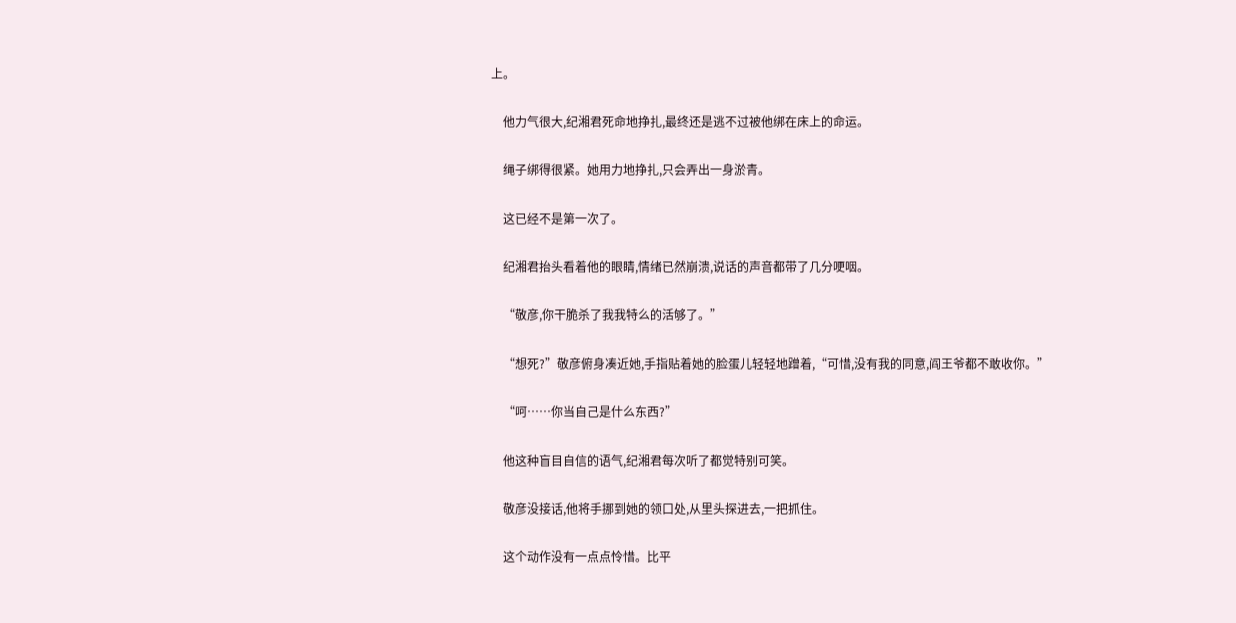上。

    他力气很大,纪湘君死命地挣扎,最终还是逃不过被他绑在床上的命运。

    绳子绑得很紧。她用力地挣扎,只会弄出一身淤青。

    这已经不是第一次了。

    纪湘君抬头看着他的眼睛,情绪已然崩溃,说话的声音都带了几分哽咽。

    “敬彦,你干脆杀了我我特么的活够了。”

    “想死?”敬彦俯身凑近她,手指贴着她的脸蛋儿轻轻地蹭着,“可惜,没有我的同意,阎王爷都不敢收你。”

    “呵……你当自己是什么东西?”

    他这种盲目自信的语气,纪湘君每次听了都觉特别可笑。

    敬彦没接话,他将手挪到她的领口处,从里头探进去,一把抓住。

    这个动作没有一点点怜惜。比平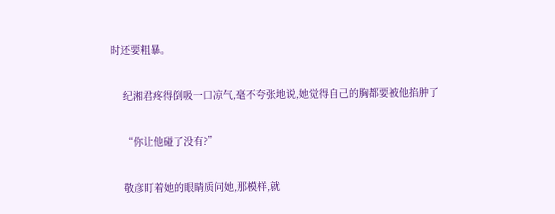时还要粗暴。

    纪湘君疼得倒吸一口凉气,毫不夸张地说,她觉得自己的胸都要被他掐肿了

    “你让他碰了没有?”

    敬彦盯着她的眼睛质问她,那模样,就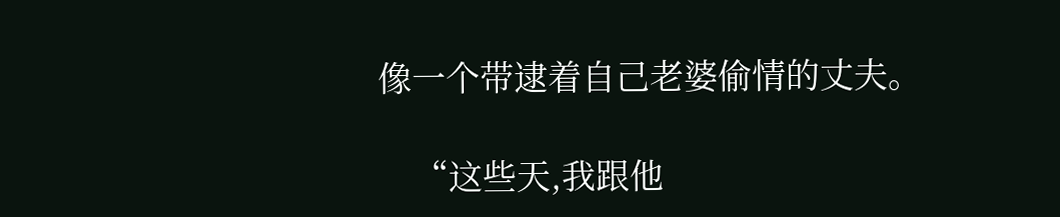像一个带逮着自己老婆偷情的丈夫。

    “这些天,我跟他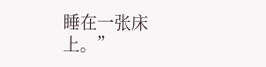睡在一张床上。”